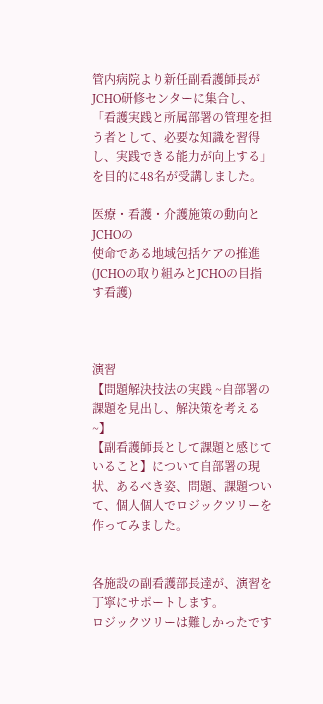管内病院より新任副看護師長がJCHO研修センターに集合し、
「看護実践と所属部署の管理を担う者として、必要な知識を習得し、実践できる能力が向上する」
を目的に48名が受講しました。

医療・看護・介護施策の動向とJCHOの
使命である地域包括ケアの推進
(JCHOの取り組みとJCHOの目指す看護)



演習
【問題解決技法の実践 ~自部署の課題を見出し、解決策を考える~】
【副看護師長として課題と感じていること】について自部署の現状、あるべき姿、問題、課題ついて、個人個人でロジックツリーを作ってみました。


各施設の副看護部長達が、演習を丁寧にサポートします。
ロジックツリーは難しかったです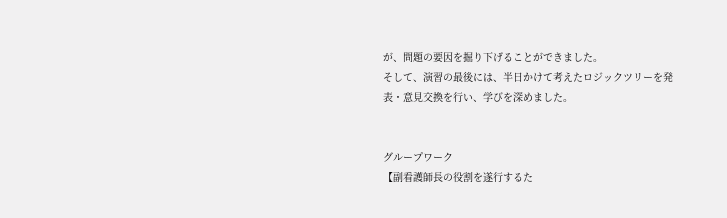が、問題の要因を掘り下げることができました。
そして、演習の最後には、半日かけて考えたロジックツリーを発表・意見交換を行い、学びを深めました。


グループワーク
【副看護師長の役割を遂行するた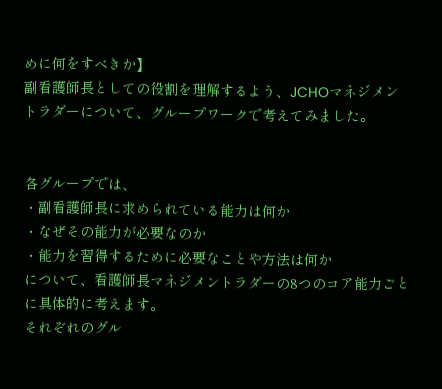めに何をすべきか】
副看護師長としての役割を理解するよう、JCHOマネジメントラダーについて、グループワークで考えてみました。


各グループでは、
・副看護師長に求められている能力は何か
・なぜその能力が必要なのか
・能力を習得するために必要なことや方法は何か
について、看護師長マネジメントラダーの8つのコア能力ごとに具体的に考えます。
それぞれのグル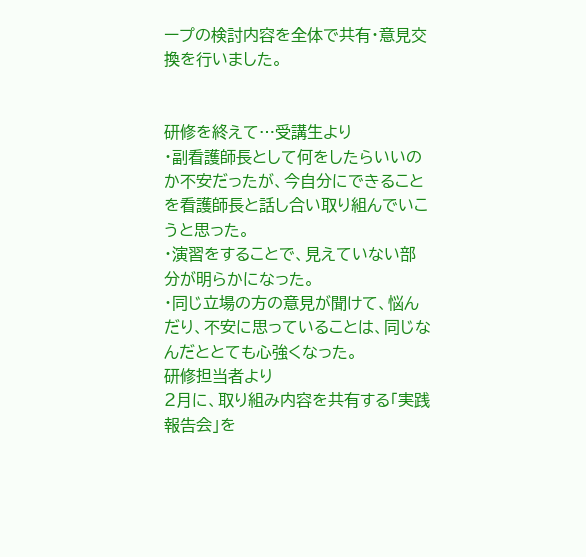ープの検討内容を全体で共有・意見交換を行いました。


研修を終えて…受講生より
・副看護師長として何をしたらいいのか不安だったが、今自分にできることを看護師長と話し合い取り組んでいこうと思った。
・演習をすることで、見えていない部分が明らかになった。
・同じ立場の方の意見が聞けて、悩んだり、不安に思っていることは、同じなんだととても心強くなった。
研修担当者より
2月に、取り組み内容を共有する「実践報告会」を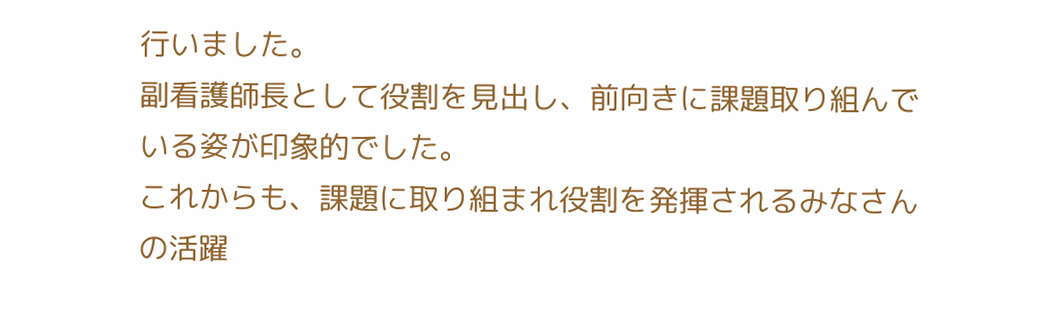行いました。
副看護師長として役割を見出し、前向きに課題取り組んでいる姿が印象的でした。
これからも、課題に取り組まれ役割を発揮されるみなさんの活躍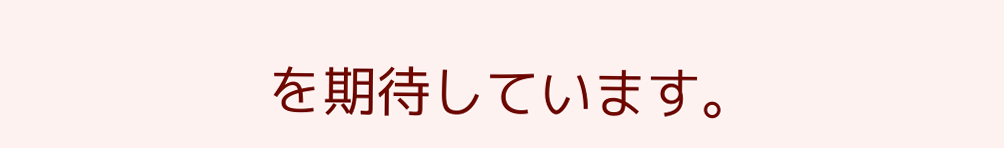を期待しています。